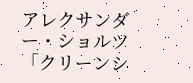アレクサンダー・ショルツ「クリーンシ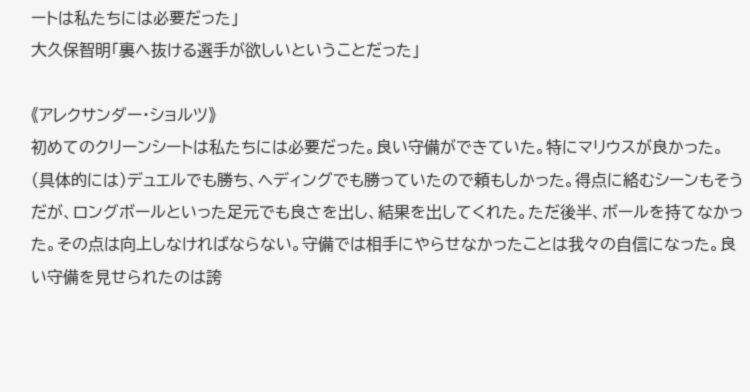ートは私たちには必要だった」
大久保智明「裏へ抜ける選手が欲しいということだった」

《アレクサンダー・ショルツ》
初めてのクリーンシートは私たちには必要だった。良い守備ができていた。特にマリウスが良かった。(具体的には)デュエルでも勝ち、ヘディングでも勝っていたので頼もしかった。得点に絡むシーンもそうだが、ロングボールといった足元でも良さを出し、結果を出してくれた。ただ後半、ボールを持てなかった。その点は向上しなければならない。守備では相手にやらせなかったことは我々の自信になった。良い守備を見せられたのは誇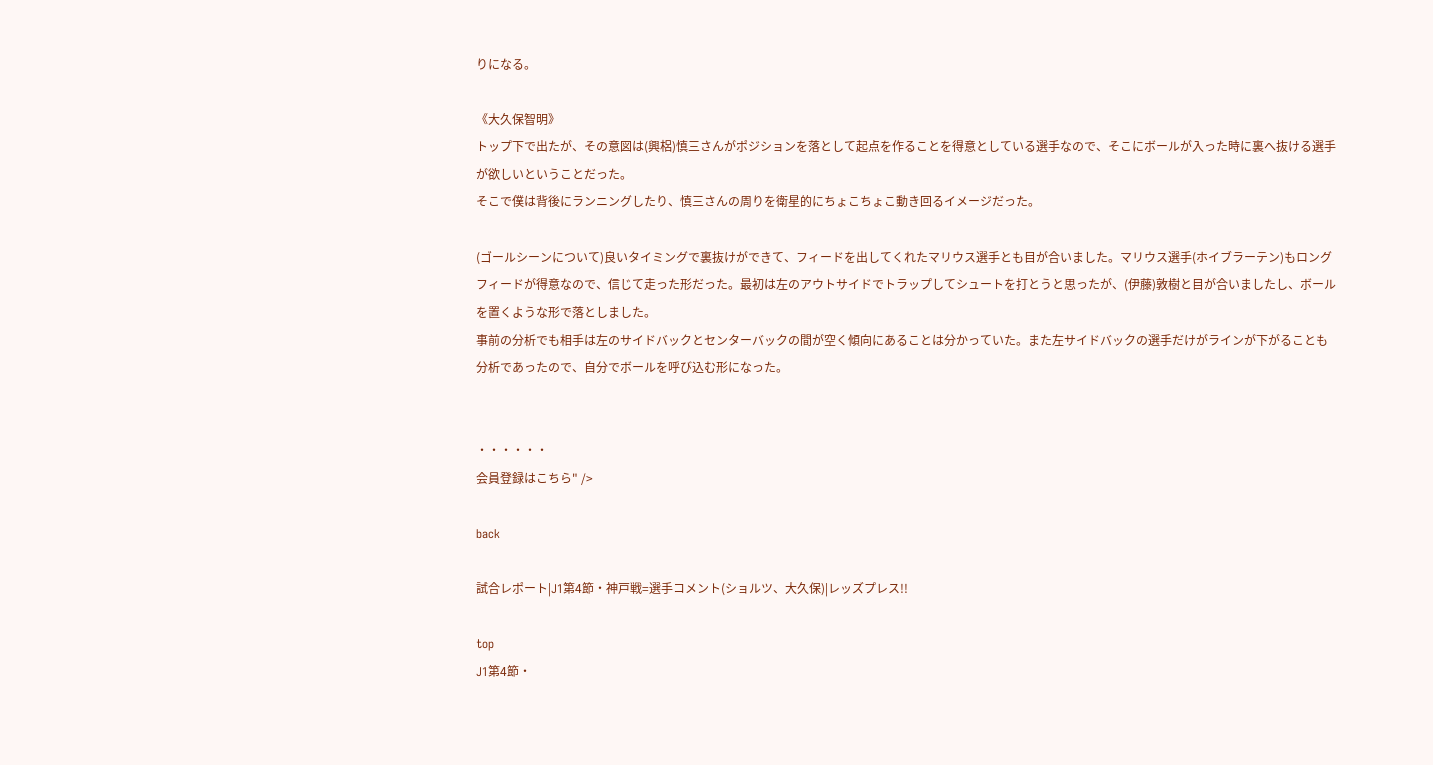りになる。

《大久保智明》
トップ下で出たが、その意図は(興梠)慎三さんがポジションを落として起点を作ることを得意としている選手なので、そこにボールが入った時に裏へ抜ける選手が欲しいということだった。
そこで僕は背後にランニングしたり、慎三さんの周りを衛星的にちょこちょこ動き回るイメージだった。

(ゴールシーンについて)良いタイミングで裏抜けができて、フィードを出してくれたマリウス選手とも目が合いました。マリウス選手(ホイブラーテン)もロングフィードが得意なので、信じて走った形だった。最初は左のアウトサイドでトラップしてシュートを打とうと思ったが、(伊藤)敦樹と目が合いましたし、ボールを置くような形で落としました。
事前の分析でも相手は左のサイドバックとセンターバックの間が空く傾向にあることは分かっていた。また左サイドバックの選手だけがラインが下がることも分析であったので、自分でボールを呼び込む形になった。


・・・・・・
会員登録はこちら" />

back

試合レポート|J1第4節・神戸戦=選手コメント(ショルツ、大久保)|レッズプレス!!

top
J1第4節・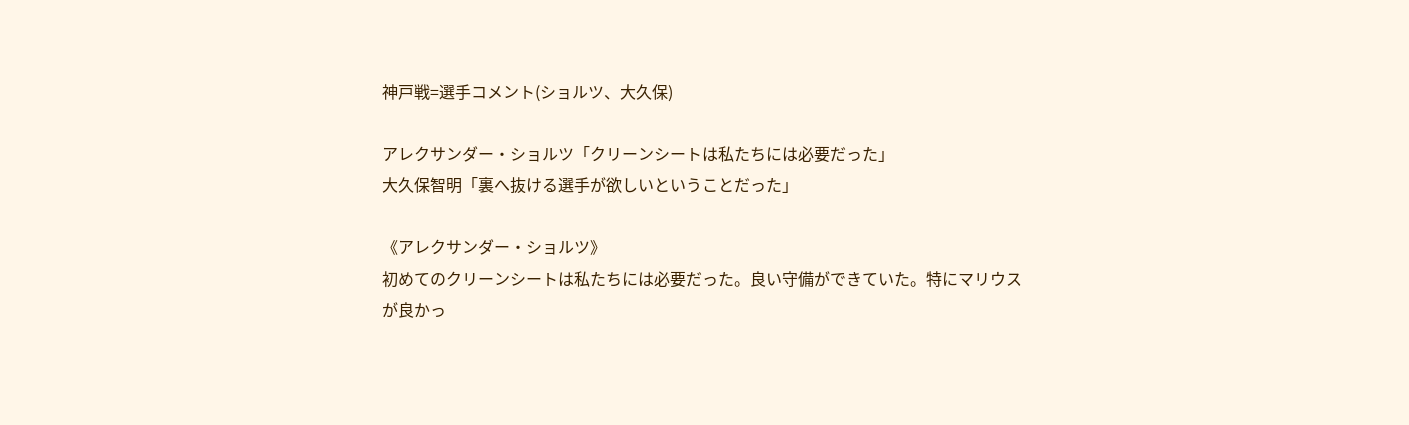神戸戦=選手コメント(ショルツ、大久保)

アレクサンダー・ショルツ「クリーンシートは私たちには必要だった」
大久保智明「裏へ抜ける選手が欲しいということだった」

《アレクサンダー・ショルツ》
初めてのクリーンシートは私たちには必要だった。良い守備ができていた。特にマリウスが良かっ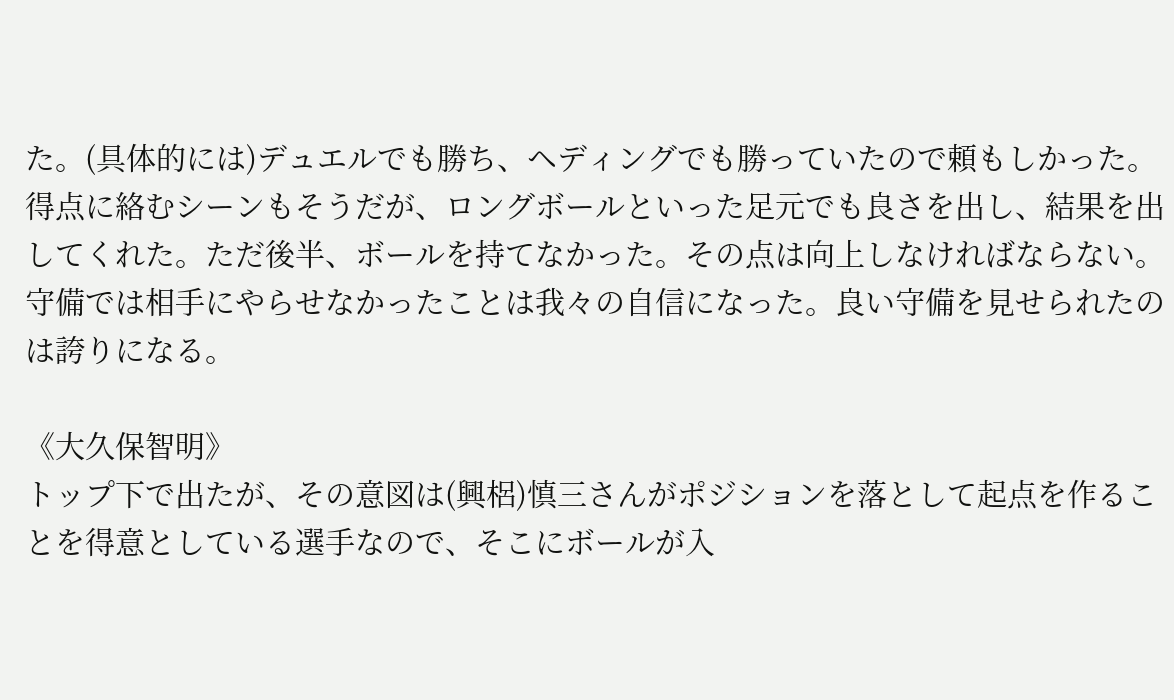た。(具体的には)デュエルでも勝ち、ヘディングでも勝っていたので頼もしかった。得点に絡むシーンもそうだが、ロングボールといった足元でも良さを出し、結果を出してくれた。ただ後半、ボールを持てなかった。その点は向上しなければならない。守備では相手にやらせなかったことは我々の自信になった。良い守備を見せられたのは誇りになる。

《大久保智明》
トップ下で出たが、その意図は(興梠)慎三さんがポジションを落として起点を作ることを得意としている選手なので、そこにボールが入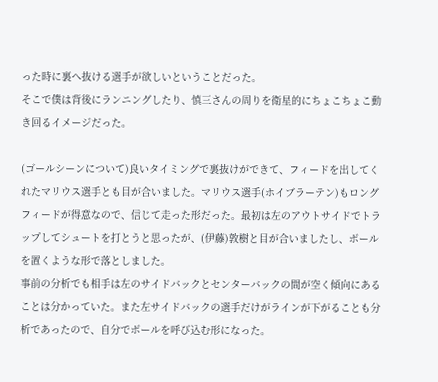った時に裏へ抜ける選手が欲しいということだった。
そこで僕は背後にランニングしたり、慎三さんの周りを衛星的にちょこちょこ動き回るイメージだった。

(ゴールシーンについて)良いタイミングで裏抜けができて、フィードを出してくれたマリウス選手とも目が合いました。マリウス選手(ホイブラーテン)もロングフィードが得意なので、信じて走った形だった。最初は左のアウトサイドでトラップしてシュートを打とうと思ったが、(伊藤)敦樹と目が合いましたし、ボールを置くような形で落としました。
事前の分析でも相手は左のサイドバックとセンターバックの間が空く傾向にあることは分かっていた。また左サイドバックの選手だけがラインが下がることも分析であったので、自分でボールを呼び込む形になった。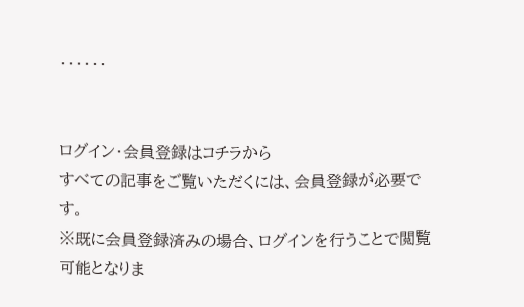・・・・・・


ログイン・会員登録はコチラから
すべての記事をご覧いただくには、会員登録が必要です。
※既に会員登録済みの場合、ログインを行うことで閲覧可能となりま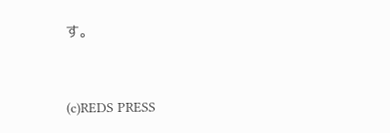す。


(c)REDS PRESS